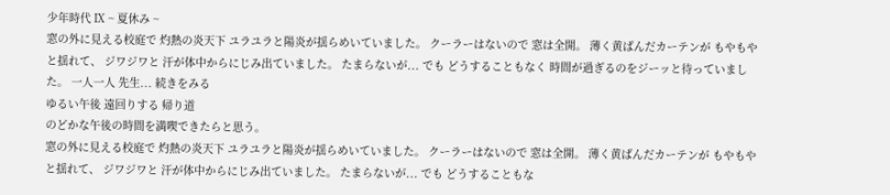少年時代 Ⅸ ~ 夏休み ~
窓の外に見える校庭で 灼熱の炎天下 ユラユラと陽炎が揺らめいていました。 クーラーはないので 窓は全開。 薄く黄ばんだカーテンが もやもやと揺れて、 ジワジワと 汗が体中からにじみ出ていました。 たまらないが... でも どうすることもなく 時間が過ぎるのをジーッと待っていました。 一人一人 先生... 続きをみる
ゆるい午後 遠回りする 帰り道
のどかな午後の時間を満喫できたらと思う。
窓の外に見える校庭で 灼熱の炎天下 ユラユラと陽炎が揺らめいていました。 クーラーはないので 窓は全開。 薄く黄ばんだカーテンが もやもやと揺れて、 ジワジワと 汗が体中からにじみ出ていました。 たまらないが... でも どうすることもな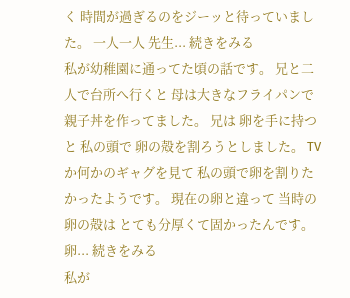く 時間が過ぎるのをジーッと待っていました。 一人一人 先生... 続きをみる
私が幼稚園に通ってた頃の話です。 兄と二人で台所へ行くと 母は大きなフライパンで 親子丼を作ってました。 兄は 卵を手に持つと 私の頭で 卵の殻を割ろうとしました。 TVか何かのギャグを見て 私の頭で卵を割りたかったようです。 現在の卵と違って 当時の卵の殻は とても分厚くて固かったんです。 卵... 続きをみる
私が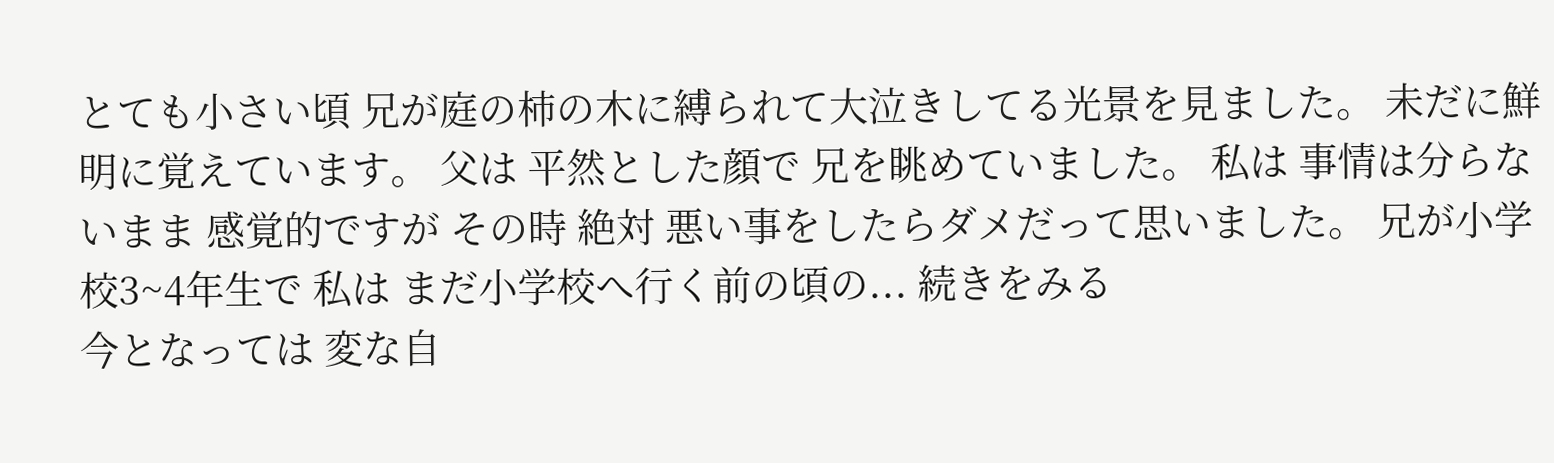とても小さい頃 兄が庭の柿の木に縛られて大泣きしてる光景を見ました。 未だに鮮明に覚えています。 父は 平然とした顔で 兄を眺めていました。 私は 事情は分らないまま 感覚的ですが その時 絶対 悪い事をしたらダメだって思いました。 兄が小学校3~4年生で 私は まだ小学校へ行く前の頃の... 続きをみる
今となっては 変な自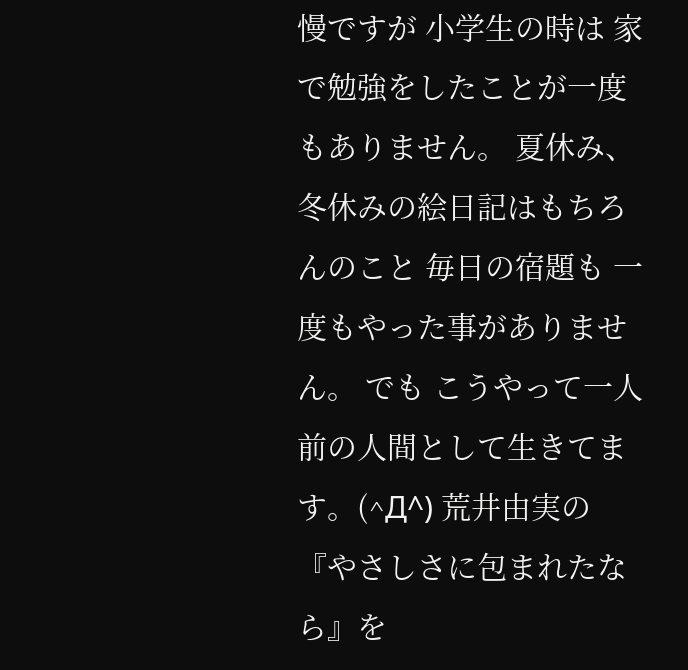慢ですが 小学生の時は 家で勉強をしたことが一度もありません。 夏休み、冬休みの絵日記はもちろんのこと 毎日の宿題も 一度もやった事がありません。 でも こうやって一人前の人間として生きてます。(^Д^) 荒井由実の『やさしさに包まれたなら』を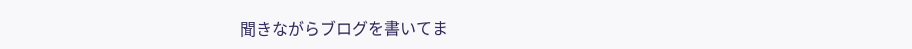聞きながらブログを書いてま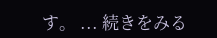す。 ... 続きをみる